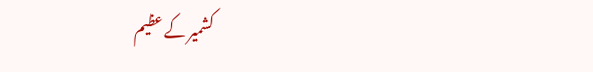کشمیر کے عظیم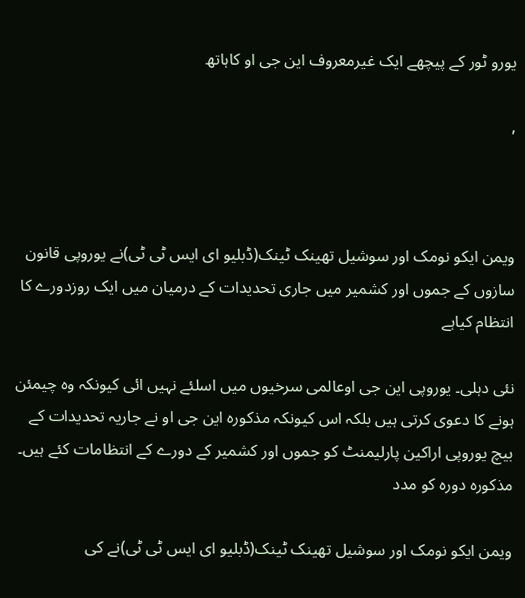یورو ٹور کے پیچھے ایک غیرمعروف این جی او کاہاتھ

,



ویمن ایکو نومک اور سوشیل تھینک ٹینک(ڈبلیو ای ایس ٹی ٹی)نے یوروپی قانون سازوں کے جموں اور کشمیر میں جاری تحدیدات کے درمیان میں ایک روزدورے کا انتظام کیاہے

نئی دہلی۔ یوروپی این جی اوعالمی سرخیوں میں اسلئے نہیں ائی کیونکہ وہ چیمئن ہونے کا دعوی کرتی ہیں بلکہ اس کیونکہ مذکورہ این جی او نے جاریہ تحدیدات کے بیچ یوروپی اراکین پارلیمنٹ کو جموں اور کشمیر کے دورے کے انتظامات کئے ہیں۔ مذکورہ دورہ کو مدد

ویمن ایکو نومک اور سوشیل تھینک ٹینک(ڈبلیو ای ایس ٹی ٹی)نے کی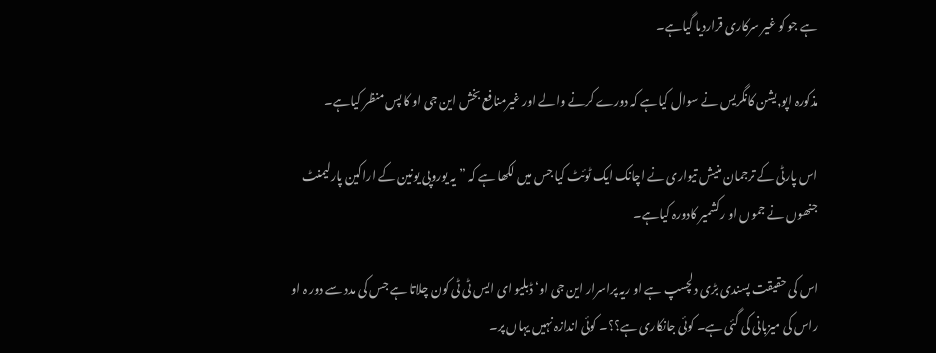ہے جو کو غیر سرکاری قراردیا گیاہے۔

مذکورہ اپو,یشن کانگریس نے سوال کیاہے کہ دورے کرنے والے اور غیرمنافع بخش این جی او کا پس منظر کیاہے۔

اس پارٹی کے ترجمان منیش تیواری نے اچانک ایک ٹوئٹ کیا جس میں لکھا ہے کہ ”یہ یوروپی یونین کے اراکین پارلیمنٹ جنھوں نے جموں او رکشمیر کادورہ کیاہے۔

اس کی حقیقت پسندی بڑی دلچسپ ہے او ریہ پراسرار این جی او‘ ڈبلیو ای ایس ٹی ٹی کون چلاتا ہے جس کی مدد سے دور ہ او راس کی میزبانی کی گئی ہے۔ کوئی جانکاری ہے؟؟۔ کوئی اندازہ نہیں یہاں پر۔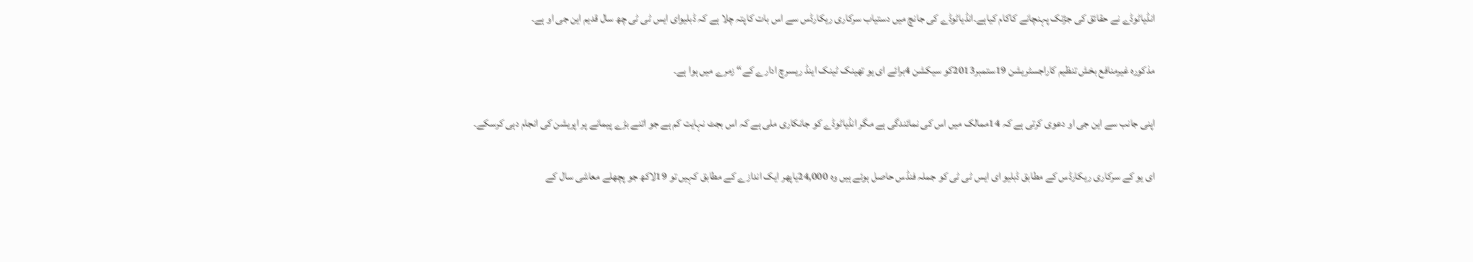انڈیاٹوڈے نے حقائق کی جڑتک پہنچانے کاکام کیاہے۔انڈیاٹوڈے کی جانچ میں دستیاب سرکاری ریکارڈس سے اس بات کاپتہ چلا ہے کہ ڈبلیوای ایس ٹی ٹی چھ سال قدیم این جی او ہے۔

مذکورہ غیرمنافع بخش تنظیم کاراجسٹریشن 19ستمبر2013کو سیکشن 4برائے ای یو تھینک ٹینک اینڈ ریسرچ ادارے کے“ زمرے میں ہوا ہے۔

اپنی جانب سے این جی او دعوی کرتی ہے کہ 14ممالک میں اس کی نمائندگی ہے مگر انڈیاٹوڈے کو جانکاری ملی ہے کہ اس بجٹ نہایت کم ہے جو اتنے بڑے پیمانے پر اپریشن کی انجام دہی کرسکے۔

ای یو کے سرکاری ریکارڈس کے مطابق ڈبلیو ای ایس ٹی ٹی کو جملہ فنڈس حاصل ہوئے ہیں وہ 24,000یاپھر ایک اندازے کے مطابق کہیں تو 19لاکھ جو پچھلے معاشی سال کے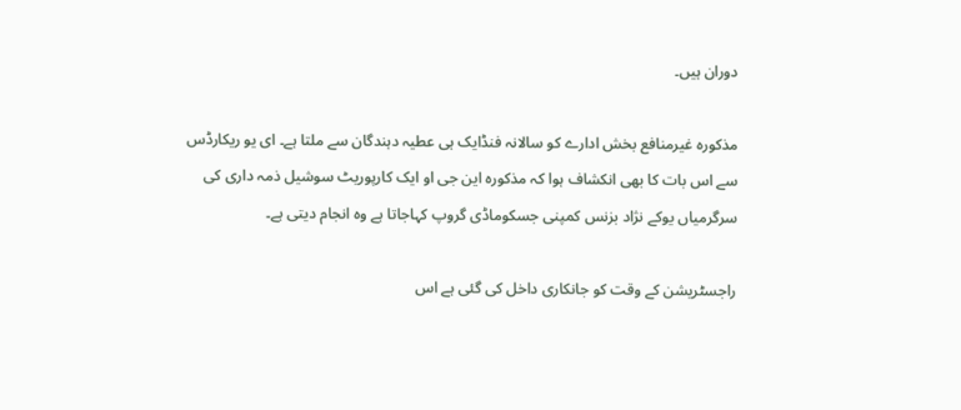دوران ہیں۔

مذکورہ غیرمنافع بخش ادارے کو سالانہ فنڈایک ہی عطیہ دہندگان سے ملتا ہے۔ ای یو ریکارڈس سے اس بات کا بھی انکشاف ہوا کہ مذکورہ این جی او ایک کارپوریٹ سوشیل ذمہ داری کی سرگرمیاں یوکے نژاد بزنس کمپنی جسکوماڈی گروپ کہاجاتا ہے وہ انجام دیتی ہے۔

راجسٹریشن کے وقت کو جانکاری داخل کی گئی ہے اس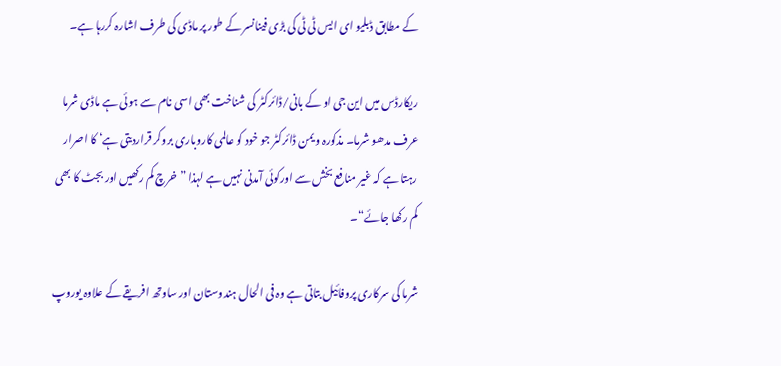کے مطابق ڈبلیو ای ایس ٹی ٹی کی بڑی فینانسر کے طور پر ماڈی کی طرف اشارہ کررہا ہے۔

ریکارڈس میں این جی او کے بانی/ڈائرکٹر کی شناخت بھی اسی نام سے ہوئی ہے ماڈی شرما عرف مدھو شرما۔ مذکورہ ویمن ڈائرکٹر جو خود کو عالمی کاروباری بروکر قراردیتی ہے‘ کا اصرار رہتا ہے کہ غیر منافع بخش سے اورکوئی آمدنی نہیں ہے لہذا ”خرچ کم رکھیں اور بجٹ کا بھی کم رکھا جائے“۔

شرما کی سرکاری پروفائیل بتاتی ہے وہ فی الحال ہندوستان اور ساوتھ افریقے کے علاوہ یوروپ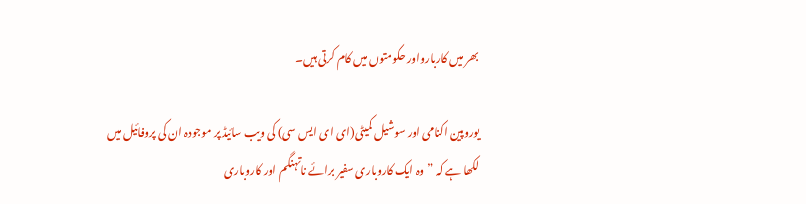بھر میں کاربارواور حکومتوں میں کام کرتی ہیں۔

یوروپین اکنامی اور سوشیل کمیٹی(ای ای ایس سی) کی ویب سائیڈ پر موجودہ ان کی پروفائیل میں لکھا ہے کہ ”وہ ایک کاروباری سفیر برائے ناتہنگم اور کاروباری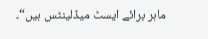ماہر برائے ایسٹ میڈلینٹس ہیں“۔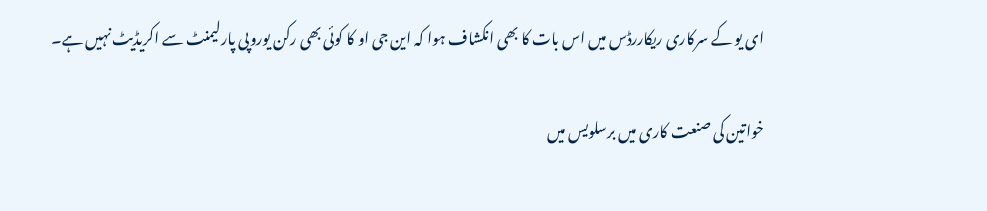ای یو کے سرکاری ریکاررڈس میں اس بات کا بھی انکشاف ہوا کہ این جی او کا کوئی بھی رکن یوروپی پارلیمنٹ سے اکریڈیٹ نہیں ہے۔

خواتین کی صنعت کاری میں برسلویس میں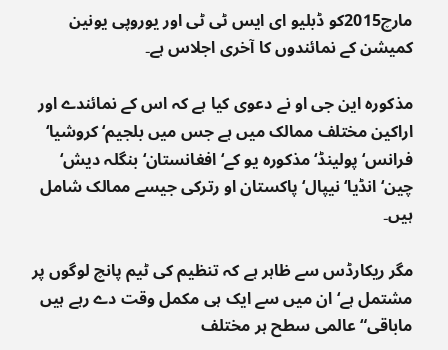مارچ2015کو ڈبلیو ای ایس ٹی ٹی اور یوروپی یونین کمیشن کے نمائندوں کا آخری اجلاس ہے۔

مذکورہ این جی او نے دعوی کیا ہے کہ اس کے نمائندے اور اراکین مختلف ممالک میں ہے جس میں بلجیم‘ کروشیا‘ فرانس‘ پولینڈ‘ مذکورہ یو کے‘ افغانستان‘ بنگلہ دیش‘ چین‘انڈیا‘ نیپال‘ پاکستان او رترکی جیسے ممالک شامل ہیں۔

مگر ریکارڈس سے ظاہر ہے کہ تنظیم کی ٹیم پانچ لوگوں پر مشتمل ہے‘ ان میں سے ایک ہی مکمل وقت دے رہے ہیں ماباقی“ عالمی سطح ہر مختلف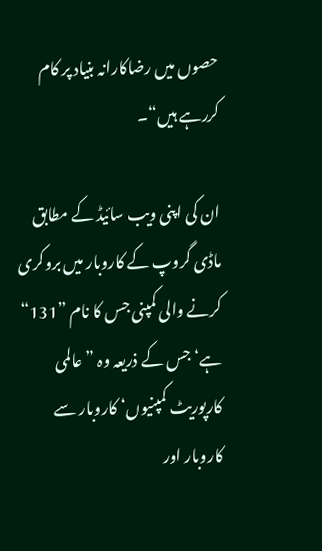حصوں میں رضاکارانہ بنیاد پر کام کررہے ہیں“۔

ان کی اپنی ویب سائیڈ کے مطابق ماڈی گروپ کے کاروبار میں بروکری کرنے والی کمپنی جس کا نام ”131“ ہے‘ جس کے ذریعہ وہ ”عالمی کارپوریٹ کمپنیوں‘ کاروبار سے کاروبار اور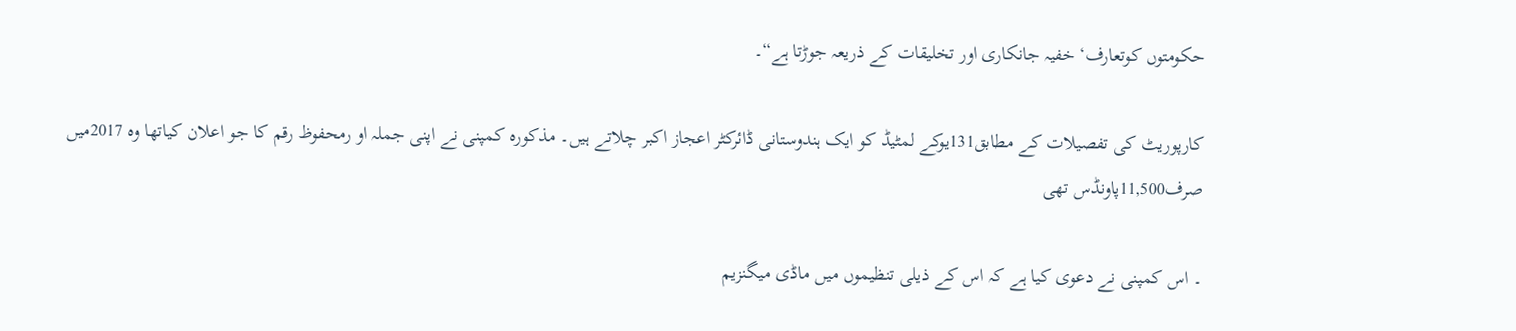حکومتوں کوتعارف‘ خفیہ جانکاری اور تخلیقات کے ذریعہ جوڑتا ہے“۔

کارپوریٹ کی تفصیلات کے مطابق131یوکے لمٹیڈ کو ایک ہندوستانی ڈائرکٹر اعجاز اکبر چلاتے ہیں۔ مذکورہ کمپنی نے اپنی جملہ او رمحفوظ رقم کا جو اعلان کیاتھا وہ 2017میں صرف11,500پاونڈس تھی

۔ اس کمپنی نے دعوی کیا ہے کہ اس کے ذیلی تنظیموں میں ماڈی میگنزیم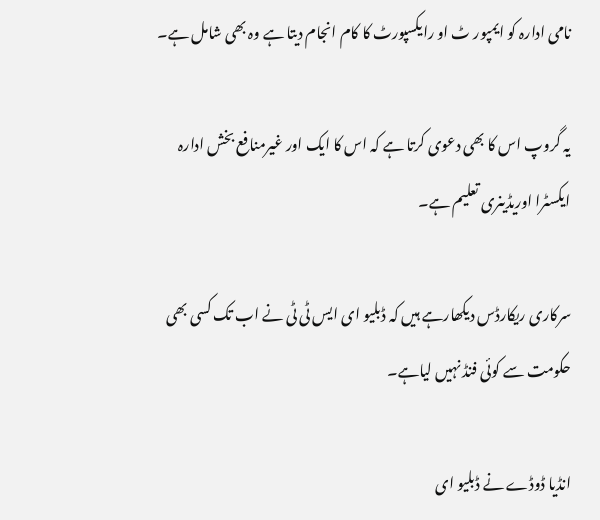نامی ادارہ کو ایمپور ٹ او رایکسپورٹ کا کام انجام دیتا ہے وہ بھی شامل ہے۔

یہ گروپ اس کا بھی دعوی کرتا ہے کہ اس کا ایک اور غیرمنافع بخش ادارہ ایکسٹرا اوریڈینری تعلیم ہے۔

سرکاری ریکارڈس دیکھارہے ہیں کہ ڈبلیو ای ایس ٹی ٹی نے اب تک کسی بھی حکومت سے کوئی فنڈ نہیں لیاہے۔

انڈیا ڈوڈے نے ڈبلیو ای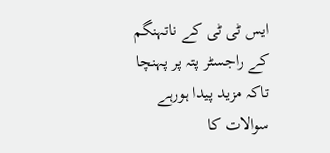ایس ٹی ٹی کے ناتہنگم کے راجسٹر پتہ پر پہنچا تاکہ مزید پیدا ہورہے سوالات کا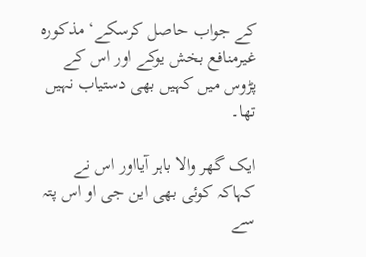کے جواب حاصل کرسکے‘ مذکورہ غیرمنافع بخش یوکے اور اس کے پڑوس میں کہیں بھی دستیاب نہیں تھا۔

ایک گھر والا باہر آیااور اس نے کہاکہ کوئی بھی این جی او اس پتہ سے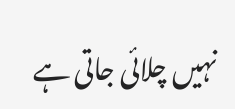نہیں چلائی جاتی ہے